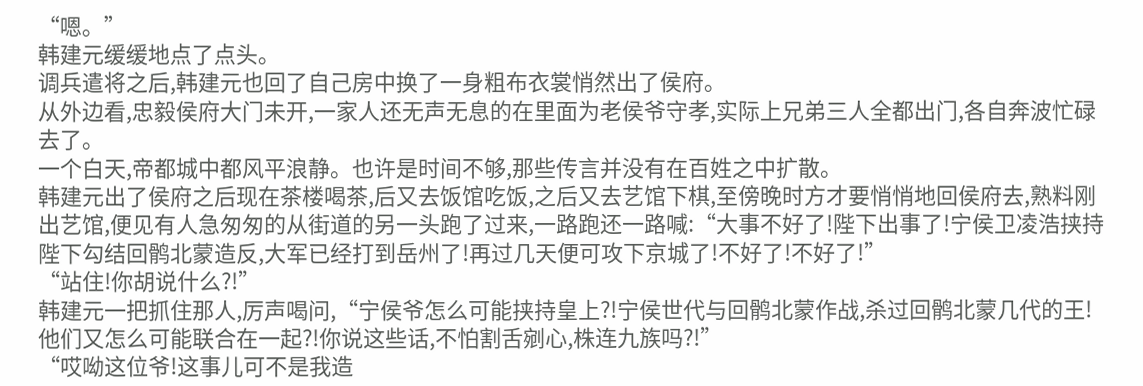“嗯。”
韩建元缓缓地点了点头。
调兵遣将之后,韩建元也回了自己房中换了一身粗布衣裳悄然出了侯府。
从外边看,忠毅侯府大门未开,一家人还无声无息的在里面为老侯爷守孝,实际上兄弟三人全都出门,各自奔波忙碌去了。
一个白天,帝都城中都风平浪静。也许是时间不够,那些传言并没有在百姓之中扩散。
韩建元出了侯府之后现在茶楼喝茶,后又去饭馆吃饭,之后又去艺馆下棋,至傍晚时方才要悄悄地回侯府去,熟料刚出艺馆,便见有人急匆匆的从街道的另一头跑了过来,一路跑还一路喊:“大事不好了!陛下出事了!宁侯卫凌浩挟持陛下勾结回鹘北蒙造反,大军已经打到岳州了!再过几天便可攻下京城了!不好了!不好了!”
“站住!你胡说什么?!”
韩建元一把抓住那人,厉声喝问,“宁侯爷怎么可能挟持皇上?!宁侯世代与回鹘北蒙作战,杀过回鹘北蒙几代的王!他们又怎么可能联合在一起?!你说这些话,不怕割舌剜心,株连九族吗?!”
“哎呦这位爷!这事儿可不是我造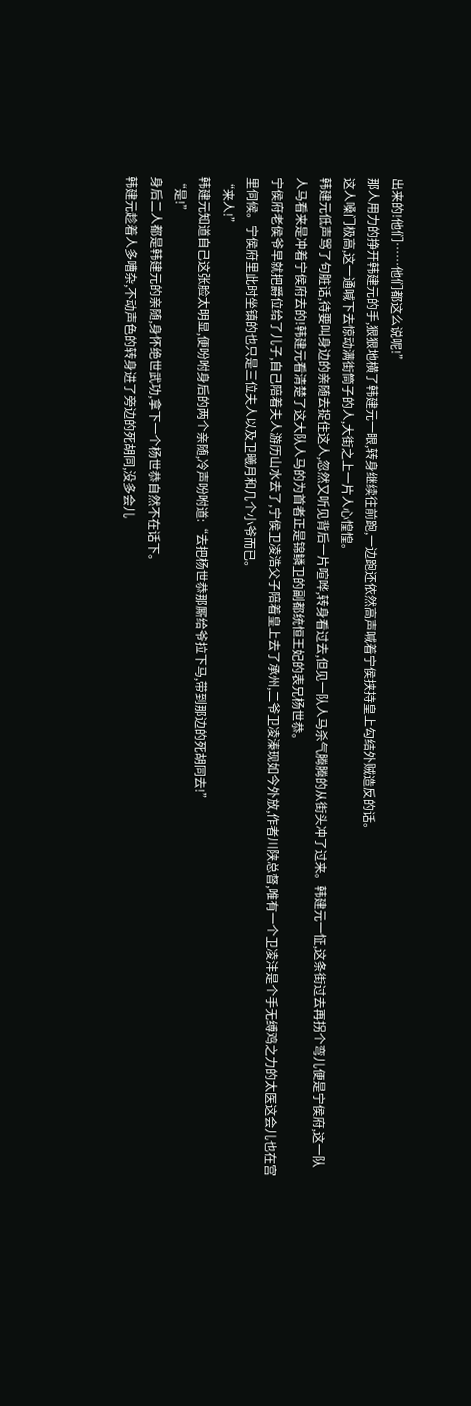出来的!他们……他们都这么说呢!”
那人用力的挣开韩建元的手,狠狠地横了韩建元一眼,转身继续往前跑,一边跑还依然高声喊着宁侯挟持皇上勾结外贼造反的话。
这人嗓门极高,这一通喊下去惊动满街筒子的人,大街之上一片人心惶惶。
韩建元低声骂了句脏话,待要叫身边的亲随去捉住这人,忽然又听见背后一片喧哗,转身看过去,但见一队人马杀气腾腾的从街头冲了过来。韩建元一怔,这条街过去再拐个弯儿便是宁侯府,这一队人马看来是冲着宁侯府去的!韩建元看清楚了这大队人马的为首者正是锦鳞卫的副都统恒王妃的表兄杨世恭。
宁侯府老侯爷早就把爵位给了儿子,自己陪着夫人游历山水去了,宁侯卫凌浩父子陪着皇上去了承州,二爷卫凌溱现如今外放,作者川陕总督,唯有一个卫凌沣是个手无缚鸡之力的太医这会儿也在宫里伺候。宁侯府里此时坐镇的也只是三位夫人以及卫曦月和几个小爷而已。
“来人!”
韩建元知道自己这张脸太明显,便吩咐身后的两个亲随,冷声吩咐道:“去把杨世恭那厮给爷拉下马,带到那边的死胡同去!”
“是!”
身后二人都是韩建元的亲随,身怀绝世武功,拿下一个杨世恭自然不在话下。
韩建元趁着人多嘈杂,不动声色的转身进了旁边的死胡同,没多会儿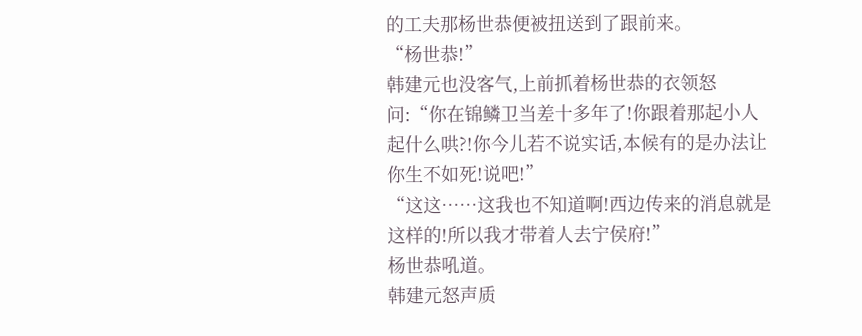的工夫那杨世恭便被扭送到了跟前来。
“杨世恭!”
韩建元也没客气,上前抓着杨世恭的衣领怒问:“你在锦鳞卫当差十多年了!你跟着那起小人起什么哄?!你今儿若不说实话,本候有的是办法让你生不如死!说吧!”
“这这……这我也不知道啊!西边传来的消息就是这样的!所以我才带着人去宁侯府!”
杨世恭吼道。
韩建元怒声质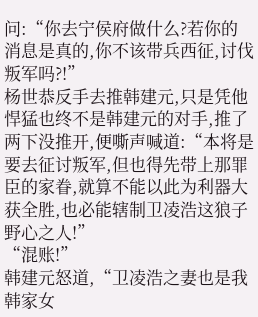问:“你去宁侯府做什么?若你的消息是真的,你不该带兵西征,讨伐叛军吗?!”
杨世恭反手去推韩建元,只是凭他悍猛也终不是韩建元的对手,推了两下没推开,便嘶声喊道:“本将是要去征讨叛军,但也得先带上那罪臣的家眷,就算不能以此为利器大获全胜,也必能辖制卫凌浩这狼子野心之人!”
“混账!”
韩建元怒道,“卫凌浩之妻也是我韩家女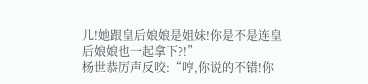儿!她跟皇后娘娘是姐妹!你是不是连皇后娘娘也一起拿下?!”
杨世恭厉声反咬:“哼,你说的不错!你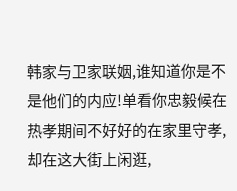韩家与卫家联姻,谁知道你是不是他们的内应!单看你忠毅候在热孝期间不好好的在家里守孝,却在这大街上闲逛,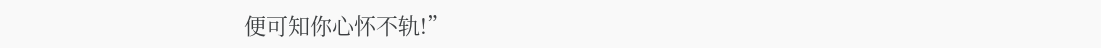便可知你心怀不轨!”